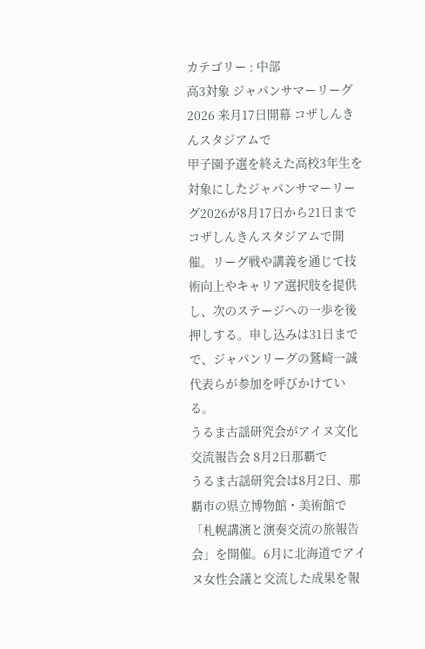カテゴリー : 中部
高3対象 ジャパンサマーリーグ2026 来月17日開幕 コザしんきんスタジアムで
甲子園予選を終えた高校3年生を対象にしたジャパンサマーリーグ2026が8月17日から21日までコザしんきんスタジアムで開催。リーグ戦や講義を通じて技術向上やキャリア選択肢を提供し、次のステージへの一歩を後押しする。申し込みは31日までで、ジャパンリーグの鷲崎一誠代表らが参加を呼びかけている。
うるま古謡研究会がアイヌ文化交流報告会 8月2日那覇で
うるま古謡研究会は8月2日、那覇市の県立博物館・美術館で「札幌講演と演奏交流の旅報告会」を開催。6月に北海道でアイヌ女性会議と交流した成果を報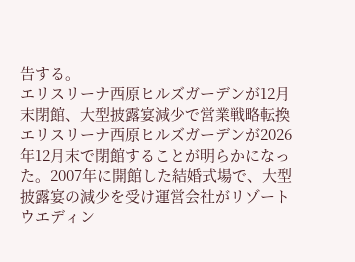告する。
エリスリーナ西原ヒルズガーデンが12月末閉館、大型披露宴減少で営業戦略転換
エリスリーナ西原ヒルズガーデンが2026年12月末で閉館することが明らかになった。2007年に開館した結婚式場で、大型披露宴の減少を受け運営会社がリゾートウエディン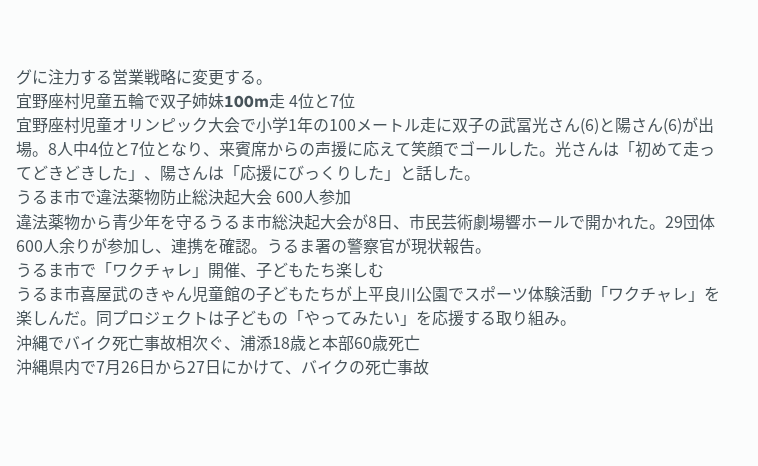グに注力する営業戦略に変更する。
宜野座村児童五輪で双子姉妹100m走 4位と7位
宜野座村児童オリンピック大会で小学1年の100メートル走に双子の武冨光さん(6)と陽さん(6)が出場。8人中4位と7位となり、来賓席からの声援に応えて笑顔でゴールした。光さんは「初めて走ってどきどきした」、陽さんは「応援にびっくりした」と話した。
うるま市で違法薬物防止総決起大会 600人参加
違法薬物から青少年を守るうるま市総決起大会が8日、市民芸術劇場響ホールで開かれた。29団体600人余りが参加し、連携を確認。うるま署の警察官が現状報告。
うるま市で「ワクチャレ」開催、子どもたち楽しむ
うるま市喜屋武のきゃん児童館の子どもたちが上平良川公園でスポーツ体験活動「ワクチャレ」を楽しんだ。同プロジェクトは子どもの「やってみたい」を応援する取り組み。
沖縄でバイク死亡事故相次ぐ、浦添18歳と本部60歳死亡
沖縄県内で7月26日から27日にかけて、バイクの死亡事故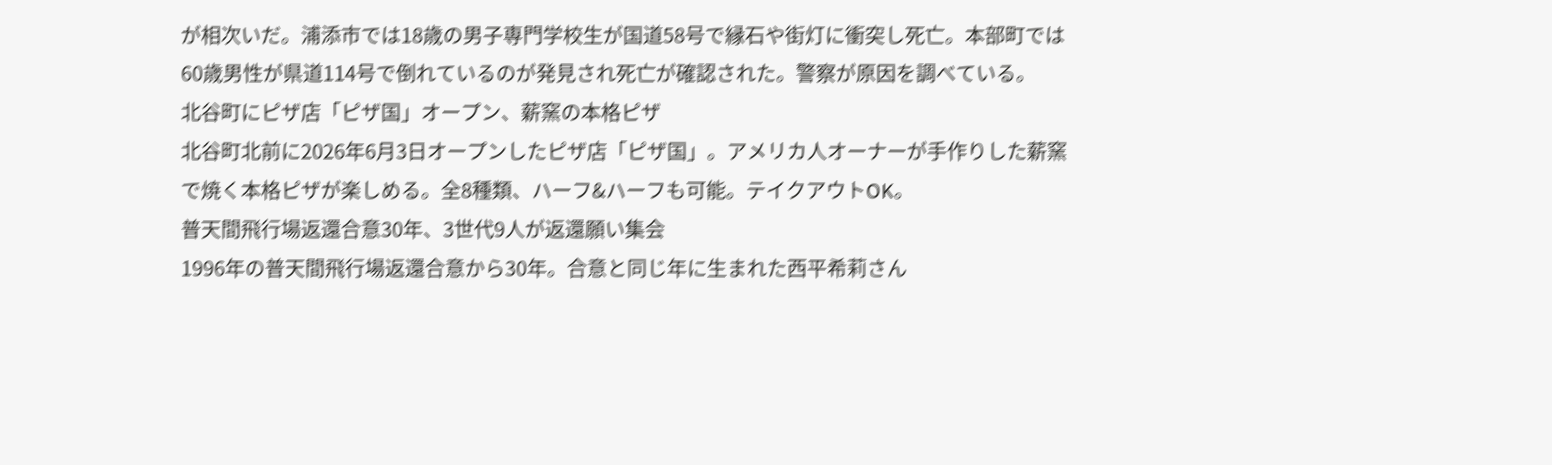が相次いだ。浦添市では18歳の男子専門学校生が国道58号で縁石や街灯に衝突し死亡。本部町では60歳男性が県道114号で倒れているのが発見され死亡が確認された。警察が原因を調べている。
北谷町にピザ店「ピザ国」オープン、薪窯の本格ピザ
北谷町北前に2026年6月3日オープンしたピザ店「ピザ国」。アメリカ人オーナーが手作りした薪窯で焼く本格ピザが楽しめる。全8種類、ハーフ&ハーフも可能。テイクアウトOK。
普天間飛行場返還合意30年、3世代9人が返還願い集会
1996年の普天間飛行場返還合意から30年。合意と同じ年に生まれた西平希莉さん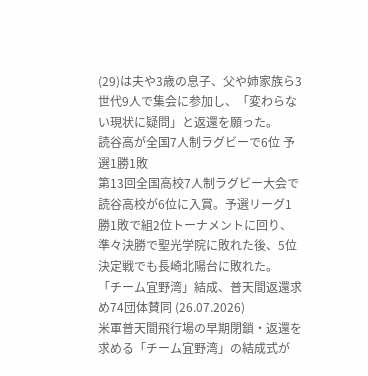(29)は夫や3歳の息子、父や姉家族ら3世代9人で集会に参加し、「変わらない現状に疑問」と返還を願った。
読谷高が全国7人制ラグビーで6位 予選1勝1敗
第13回全国高校7人制ラグビー大会で読谷高校が6位に入賞。予選リーグ1勝1敗で組2位トーナメントに回り、準々決勝で聖光学院に敗れた後、5位決定戦でも長崎北陽台に敗れた。
「チーム宜野湾」結成、普天間返還求め74団体賛同 (26.07.2026)
米軍普天間飛行場の早期閉鎖・返還を求める「チーム宜野湾」の結成式が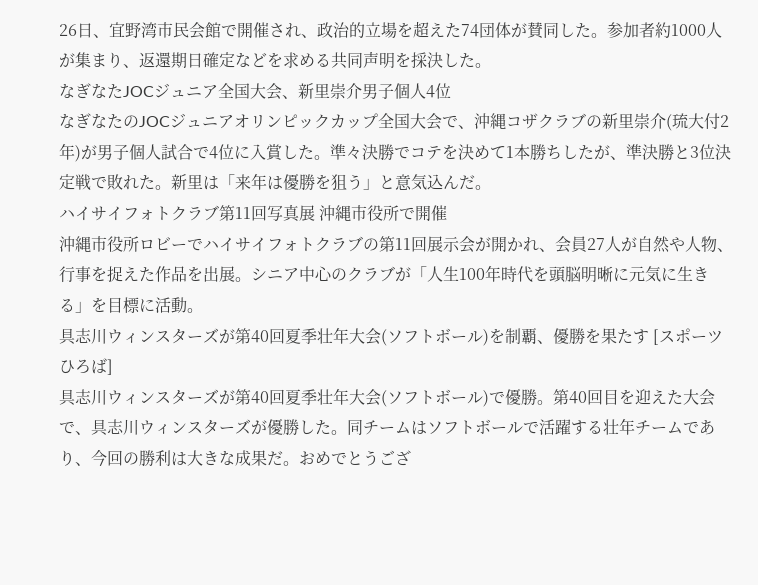26日、宜野湾市民会館で開催され、政治的立場を超えた74団体が賛同した。参加者約1000人が集まり、返還期日確定などを求める共同声明を採決した。
なぎなたJOCジュニア全国大会、新里崇介男子個人4位
なぎなたのJOCジュニアオリンピックカップ全国大会で、沖縄コザクラブの新里崇介(琉大付2年)が男子個人試合で4位に入賞した。準々決勝でコテを決めて1本勝ちしたが、準決勝と3位決定戦で敗れた。新里は「来年は優勝を狙う」と意気込んだ。
ハイサイフォトクラブ第11回写真展 沖縄市役所で開催
沖縄市役所ロビーでハイサイフォトクラブの第11回展示会が開かれ、会員27人が自然や人物、行事を捉えた作品を出展。シニア中心のクラブが「人生100年時代を頭脳明晰に元気に生きる」を目標に活動。
具志川ウィンスターズが第40回夏季壮年大会(ソフトボール)を制覇、優勝を果たす [スポーツひろば]
具志川ウィンスターズが第40回夏季壮年大会(ソフトボール)で優勝。第40回目を迎えた大会で、具志川ウィンスターズが優勝した。同チームはソフトボールで活躍する壮年チームであり、今回の勝利は大きな成果だ。おめでとうござ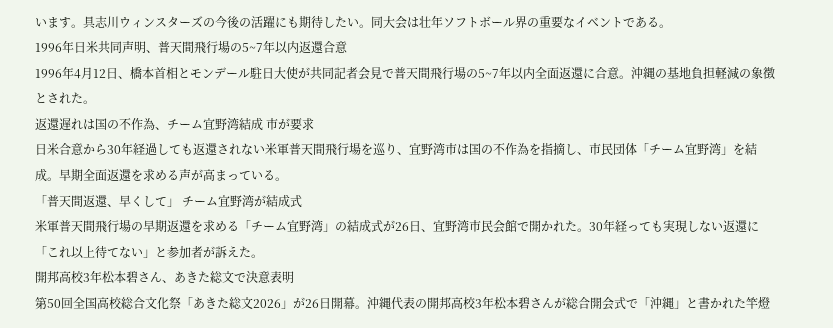います。具志川ウィンスターズの今後の活躍にも期待したい。同大会は壮年ソフトボール界の重要なイベントである。
1996年日米共同声明、普天間飛行場の5~7年以内返還合意
1996年4月12日、橋本首相とモンデール駐日大使が共同記者会見で普天間飛行場の5~7年以内全面返還に合意。沖縄の基地負担軽減の象徴とされた。
返還遅れは国の不作為、チーム宜野湾結成 市が要求
日米合意から30年経過しても返還されない米軍普天間飛行場を巡り、宜野湾市は国の不作為を指摘し、市民団体「チーム宜野湾」を結成。早期全面返還を求める声が高まっている。
「普天間返還、早くして」 チーム宜野湾が結成式
米軍普天間飛行場の早期返還を求める「チーム宜野湾」の結成式が26日、宜野湾市民会館で開かれた。30年経っても実現しない返還に「これ以上待てない」と参加者が訴えた。
開邦高校3年松本碧さん、あきた総文で決意表明
第50回全国高校総合文化祭「あきた総文2026」が26日開幕。沖縄代表の開邦高校3年松本碧さんが総合開会式で「沖縄」と書かれた竿燈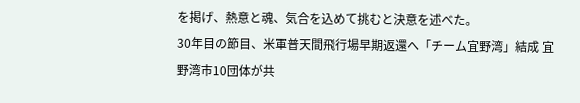を掲げ、熱意と魂、気合を込めて挑むと決意を述べた。
30年目の節目、米軍普天間飛行場早期返還へ「チーム宜野湾」結成 宜野湾市10団体が共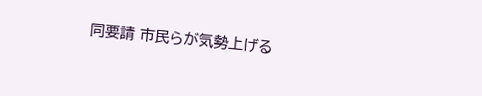同要請 市民らが気勢上げる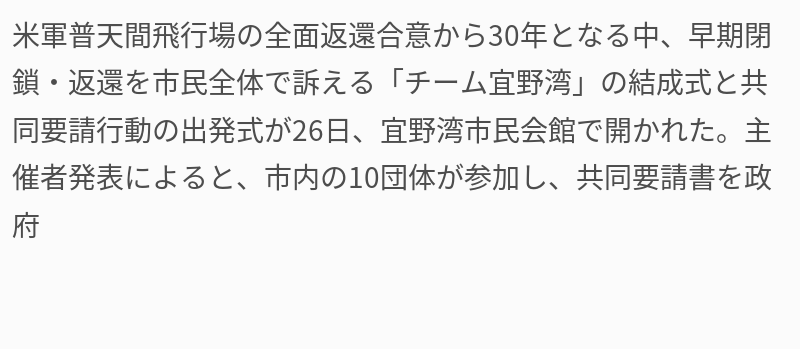米軍普天間飛行場の全面返還合意から30年となる中、早期閉鎖・返還を市民全体で訴える「チーム宜野湾」の結成式と共同要請行動の出発式が26日、宜野湾市民会館で開かれた。主催者発表によると、市内の10団体が参加し、共同要請書を政府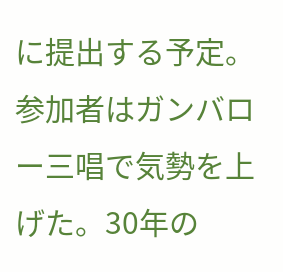に提出する予定。参加者はガンバロー三唱で気勢を上げた。30年の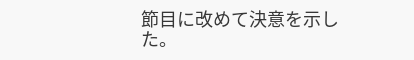節目に改めて決意を示した。